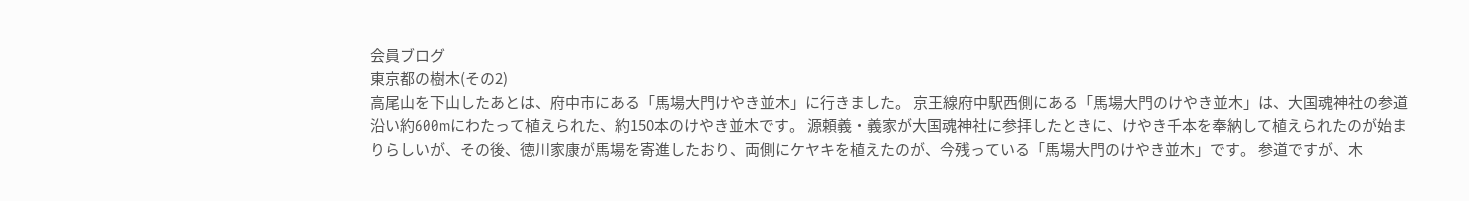会員ブログ
東京都の樹木(その2)
高尾山を下山したあとは、府中市にある「馬場大門けやき並木」に行きました。 京王線府中駅西側にある「馬場大門のけやき並木」は、大国魂神社の参道沿い約600mにわたって植えられた、約150本のけやき並木です。 源頼義・義家が大国魂神社に参拝したときに、けやき千本を奉納して植えられたのが始まりらしいが、その後、徳川家康が馬場を寄進したおり、両側にケヤキを植えたのが、今残っている「馬場大門のけやき並木」です。 参道ですが、木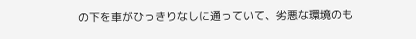の下を車がひっきりなしに通っていて、劣悪な環境のも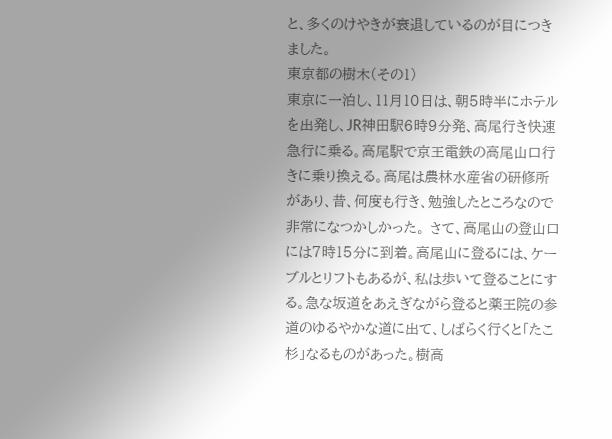と、多くのけやきが衰退しているのが目につきました。
東京都の樹木(その1)
東京に一泊し、11月10日は、朝5時半にホテルを出発し、JR神田駅6時9分発、高尾行き快速急行に乗る。高尾駅で京王電鉄の高尾山口行きに乗り換える。高尾は農林水産省の研修所があり、昔、何度も行き、勉強したところなので非常になつかしかった。 さて、高尾山の登山口には7時15分に到着。高尾山に登るには、ケーブルとリフトもあるが、私は歩いて登ることにする。急な坂道をあえぎながら登ると薬王院の参道のゆるやかな道に出て、しばらく行くと「たこ杉」なるものがあった。樹高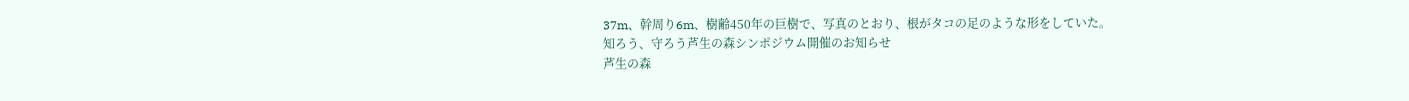37m、幹周り6m、樹齢450年の巨樹で、写真のとおり、根がタコの足のような形をしていた。
知ろう、守ろう芦生の森シンポジウム開催のお知らせ
芦生の森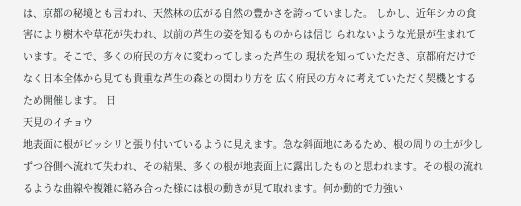は、京都の秘境とも言われ、天然林の広がる自然の豊かさを誇っていました。 しかし、近年シカの食害により樹木や草花が失われ、以前の芦生の姿を知るものからは信じ られないような光景が生まれています。そこで、多くの府民の方々に変わってしまった芦生の 現状を知っていただき、京都府だけでなく日本全体から見ても貴重な芦生の森との関わり方を 広く府民の方々に考えていただく契機とするため開催します。 日
天見のイチョウ
地表面に根がビッシリと張り付いているように見えます。急な斜面地にあるため、根の周りの土が少しずつ谷側へ流れて失われ、その結果、多くの根が地表面上に露出したものと思われます。その根の流れるような曲線や複雑に絡み合った様には根の動きが見て取れます。何か動的で力強い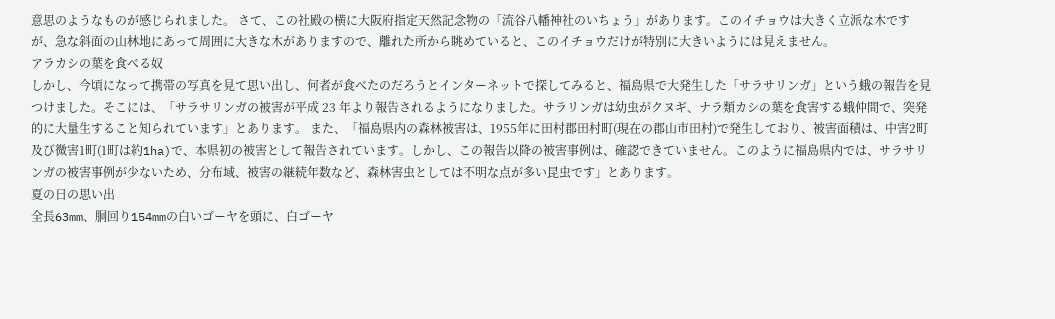意思のようなものが感じられました。 さて、この社殿の横に大阪府指定天然記念物の「流谷八幡神社のいちょう」があります。このイチョウは大きく立派な木ですが、急な斜面の山林地にあって周囲に大きな木がありますので、離れた所から眺めていると、このイチョウだけが特別に大きいようには見えません。
アラカシの葉を食べる奴
しかし、今頃になって携帯の写真を見て思い出し、何者が食べたのだろうとインターネットで探してみると、福島県で大発生した「サラサリンガ」という蛾の報告を見つけました。そこには、「サラサリンガの被害が平成 23 年より報告されるようになりました。サラリンガは幼虫がクヌギ、ナラ類カシの葉を食害する蛾仲間で、突発的に大量生すること知られています」とあります。 また、「福島県内の森林被害は、1955年に田村郡田村町(現在の郡山市田村)で発生しており、被害面積は、中害2町及び微害1町(1町は約1ha)で、本県初の被害として報告されています。しかし、この報告以降の被害事例は、確認できていません。このように福島県内では、サラサリンガの被害事例が少ないため、分布域、被害の継続年数など、森林害虫としては不明な点が多い昆虫です」とあります。
夏の日の思い出
全長63mm、胴回り154mmの白いゴーヤを頭に、白ゴーヤ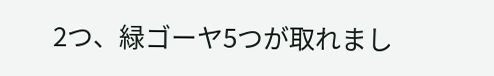2つ、緑ゴーヤ5つが取れまし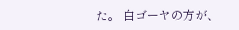た。 白ゴーヤの方が、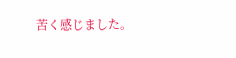苦く感じました。